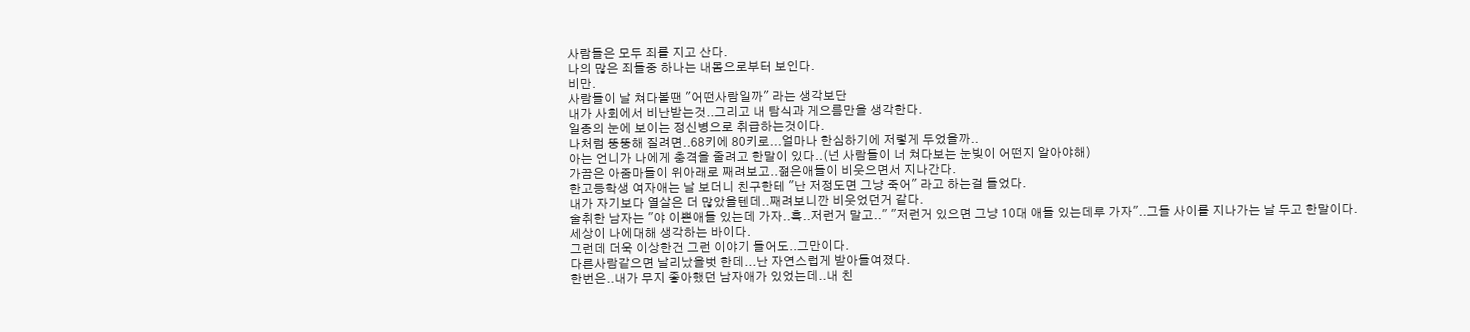사람들은 모두 죄를 지고 산다.
나의 많은 죄들중 하나는 내몸으로부터 보인다.
비만.
사람들이 날 쳐다볼땐 "어떤사람일까" 라는 생각보단
내가 사회에서 비난받는것..그리고 내 탐식과 게으름만을 생각한다.
일종의 눈에 보이는 정신병으로 취급하는것이다.
나처럼 뚱뚱해 질려면..68키에 80키로...얼마나 한심하기에 저렇게 두었을까..
아는 언니가 나에게 충격을 줄려고 한말이 있다..(넌 사람들이 너 쳐다보는 눈빚이 어떤지 알아야해)
가끔은 아줌마들이 위아래로 째려보고..젊은애들이 비웃으면서 지나간다.
한고등학생 여자애는 날 보더니 친구한테 "난 저정도면 그냥 죽어" 라고 하는걸 들었다.
내가 자기보다 열살은 더 많았을텐데..째려보니깐 비웃었던거 같다.
술취한 남자는 "야 이쁜애들 있는데 가자..흑..저런거 말고.." "저런거 있으면 그냥 10대 애들 있는데루 가자"..그들 사이를 지나가는 날 두고 한말이다.
세상이 나에대해 생각하는 바이다.
그런데 더욱 이상한건 그런 이야기 들어도..그만이다.
다른사람같으면 날리났을벗 한데...난 자연스럽게 받아들여졌다.
한번은..내가 무지 좋아했던 남자애가 있었는데..내 친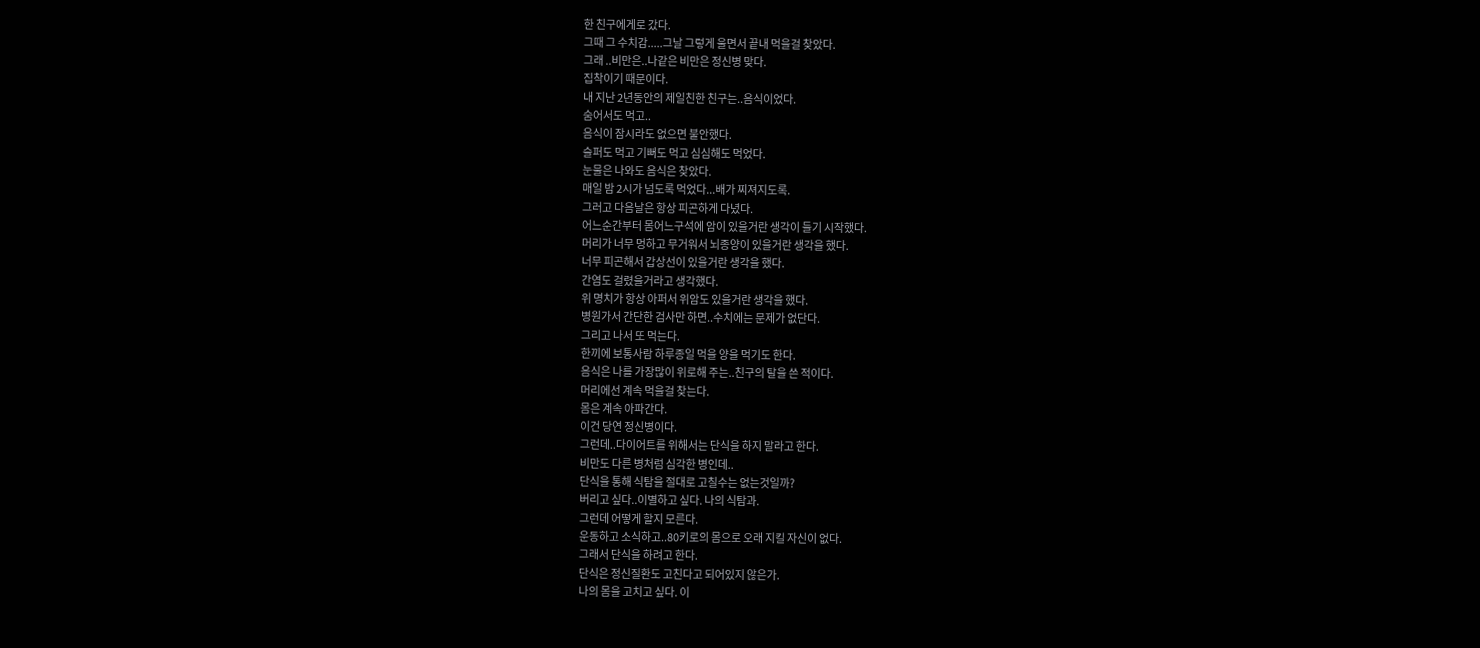한 친구에게로 갔다.
그때 그 수치감.....그날 그렇게 울면서 끝내 먹을걸 찾았다.
그래 ..비만은..나같은 비만은 정신병 맞다.
집착이기 때문이다.
내 지난 2년동안의 제일친한 친구는..음식이었다.
숨어서도 먹고..
음식이 잠시라도 없으면 불안했다.
슬퍼도 먹고 기뻐도 먹고 심심해도 먹었다.
눈물은 나와도 음식은 찾았다.
매일 밤 2시가 넘도록 먹었다...배가 찌져지도록.
그러고 다음날은 항상 피곤하게 다녔다.
어느순간부터 몸어느구석에 암이 있을거란 생각이 들기 시작했다.
머리가 너무 멍하고 무거워서 뇌종양이 있을거란 생각을 했다.
너무 피곤해서 갑상선이 있을거란 생각을 했다.
간염도 걸렸을거라고 생각했다.
위 명치가 항상 아퍼서 위암도 있을거란 생각을 했다.
병원가서 간단한 검사만 하면..수치에는 문제가 없단다.
그리고 나서 또 먹는다.
한끼에 보통사람 하루종일 먹을 양을 먹기도 한다.
음식은 나를 가장많이 위로해 주는..친구의 탈을 쓴 적이다.
머리에선 계속 먹을걸 찾는다.
몸은 계속 아파간다.
이건 당연 정신병이다.
그런데..다이어트를 위해서는 단식을 하지 말라고 한다.
비만도 다른 병처럼 심각한 병인데..
단식을 통해 식탐을 절대로 고칠수는 없는것일까?
버리고 싶다..이별하고 싶다. 나의 식탐과.
그런데 어떻게 할지 모른다.
운동하고 소식하고..80키로의 몸으로 오래 지킬 자신이 없다.
그래서 단식을 하려고 한다.
단식은 정신질환도 고친다고 되어있지 않은가.
나의 몸을 고치고 싶다. 이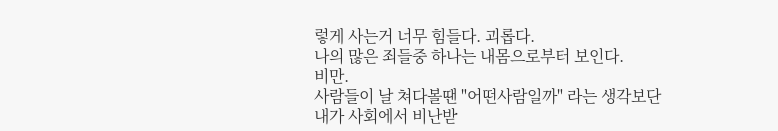렇게 사는거 너무 힘들다. 괴롭다.
나의 많은 죄들중 하나는 내몸으로부터 보인다.
비만.
사람들이 날 쳐다볼땐 "어떤사람일까" 라는 생각보단
내가 사회에서 비난받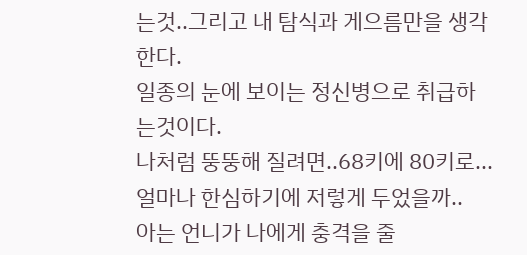는것..그리고 내 탐식과 게으름만을 생각한다.
일종의 눈에 보이는 정신병으로 취급하는것이다.
나처럼 뚱뚱해 질려면..68키에 80키로...얼마나 한심하기에 저렇게 두었을까..
아는 언니가 나에게 충격을 줄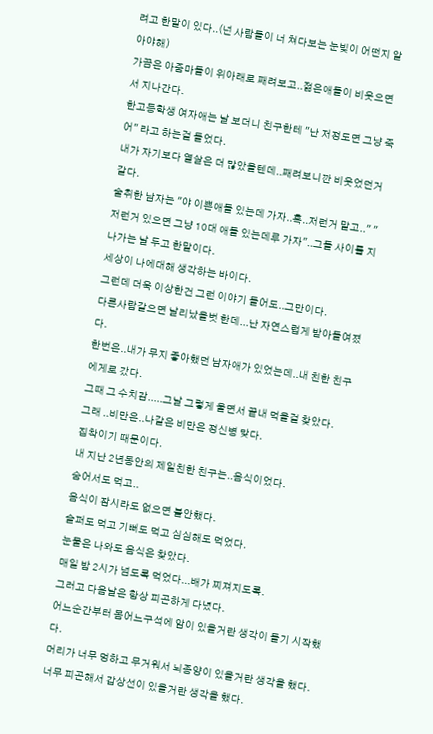려고 한말이 있다..(넌 사람들이 너 쳐다보는 눈빚이 어떤지 알아야해)
가끔은 아줌마들이 위아래로 째려보고..젊은애들이 비웃으면서 지나간다.
한고등학생 여자애는 날 보더니 친구한테 "난 저정도면 그냥 죽어" 라고 하는걸 들었다.
내가 자기보다 열살은 더 많았을텐데..째려보니깐 비웃었던거 같다.
술취한 남자는 "야 이쁜애들 있는데 가자..흑..저런거 말고.." "저런거 있으면 그냥 10대 애들 있는데루 가자"..그들 사이를 지나가는 날 두고 한말이다.
세상이 나에대해 생각하는 바이다.
그런데 더욱 이상한건 그런 이야기 들어도..그만이다.
다른사람같으면 날리났을벗 한데...난 자연스럽게 받아들여졌다.
한번은..내가 무지 좋아했던 남자애가 있었는데..내 친한 친구에게로 갔다.
그때 그 수치감.....그날 그렇게 울면서 끝내 먹을걸 찾았다.
그래 ..비만은..나같은 비만은 정신병 맞다.
집착이기 때문이다.
내 지난 2년동안의 제일친한 친구는..음식이었다.
숨어서도 먹고..
음식이 잠시라도 없으면 불안했다.
슬퍼도 먹고 기뻐도 먹고 심심해도 먹었다.
눈물은 나와도 음식은 찾았다.
매일 밤 2시가 넘도록 먹었다...배가 찌져지도록.
그러고 다음날은 항상 피곤하게 다녔다.
어느순간부터 몸어느구석에 암이 있을거란 생각이 들기 시작했다.
머리가 너무 멍하고 무거워서 뇌종양이 있을거란 생각을 했다.
너무 피곤해서 갑상선이 있을거란 생각을 했다.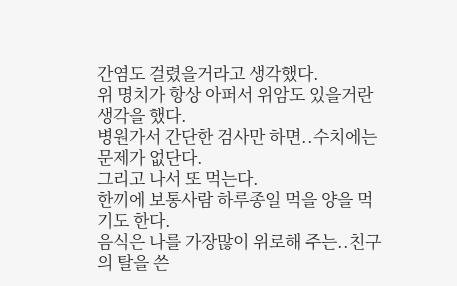간염도 걸렸을거라고 생각했다.
위 명치가 항상 아퍼서 위암도 있을거란 생각을 했다.
병원가서 간단한 검사만 하면..수치에는 문제가 없단다.
그리고 나서 또 먹는다.
한끼에 보통사람 하루종일 먹을 양을 먹기도 한다.
음식은 나를 가장많이 위로해 주는..친구의 탈을 쓴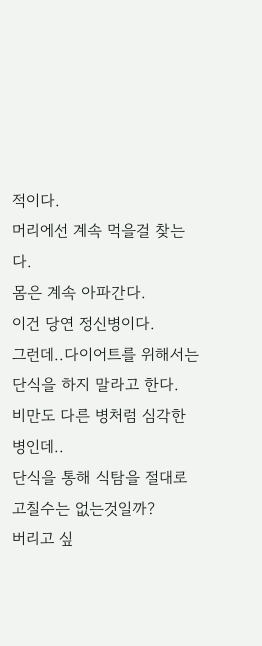적이다.
머리에선 계속 먹을걸 찾는다.
몸은 계속 아파간다.
이건 당연 정신병이다.
그런데..다이어트를 위해서는 단식을 하지 말라고 한다.
비만도 다른 병처럼 심각한 병인데..
단식을 통해 식탐을 절대로 고칠수는 없는것일까?
버리고 싶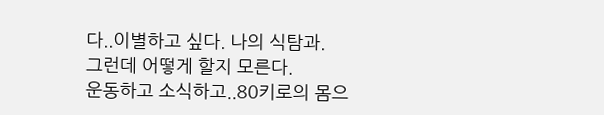다..이별하고 싶다. 나의 식탐과.
그런데 어떻게 할지 모른다.
운동하고 소식하고..80키로의 몸으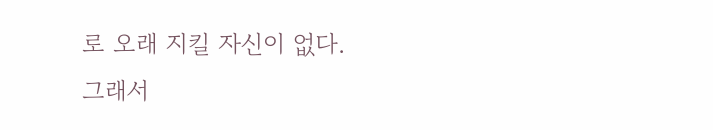로 오래 지킬 자신이 없다.
그래서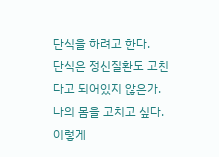단식을 하려고 한다.
단식은 정신질환도 고친다고 되어있지 않은가.
나의 몸을 고치고 싶다. 이렇게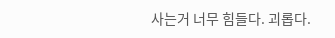사는거 너무 힘들다. 괴롭다.